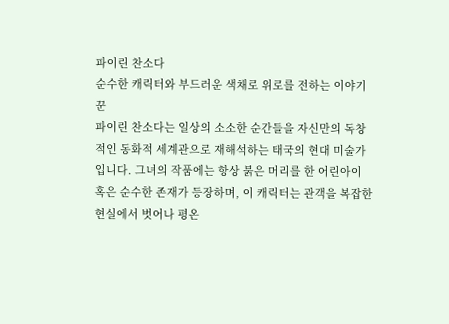파이린 찬소다
순수한 캐릭터와 부드러운 색채로 위로를 전하는 이야기꾼
파이린 찬소다는 일상의 소소한 순간들을 자신만의 독창적인 동화적 세계관으로 재해석하는 태국의 현대 미술가입니다. 그녀의 작품에는 항상 붉은 머리를 한 어린아이 혹은 순수한 존재가 등장하며, 이 캐릭터는 관객을 복잡한 현실에서 벗어나 평온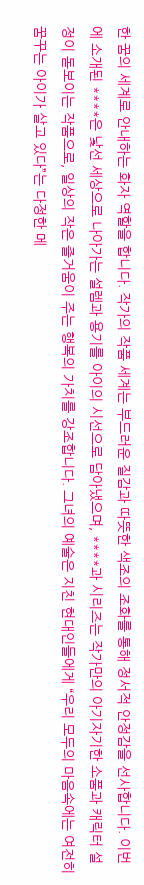한 꿈의 세계로 안내하는 화자 역할을 합니다. 작가의 작품 세계는 부드러운 질감과 따뜻한 색조의 조화를 통해 정서적 안정감을 선사합니다. 이번에 소개된 ****은 낯선 세상으로 나아가는 설렘과 용기를 아이의 시선으로 담아냈으며, ****과 시리즈는 작가만의 아기자기한 소품과 캐릭터 설정이 돋보이는 작품으로, 일상의 작은 즐거움이 주는 행복의 가치를 강조합니다. 그녀의 예술은 지친 현대인들에게 “우리 모두의 마음속에는 여전히 꿈꾸는 아이가 살고 있다”는 다정한 메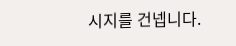시지를 건넵니다.